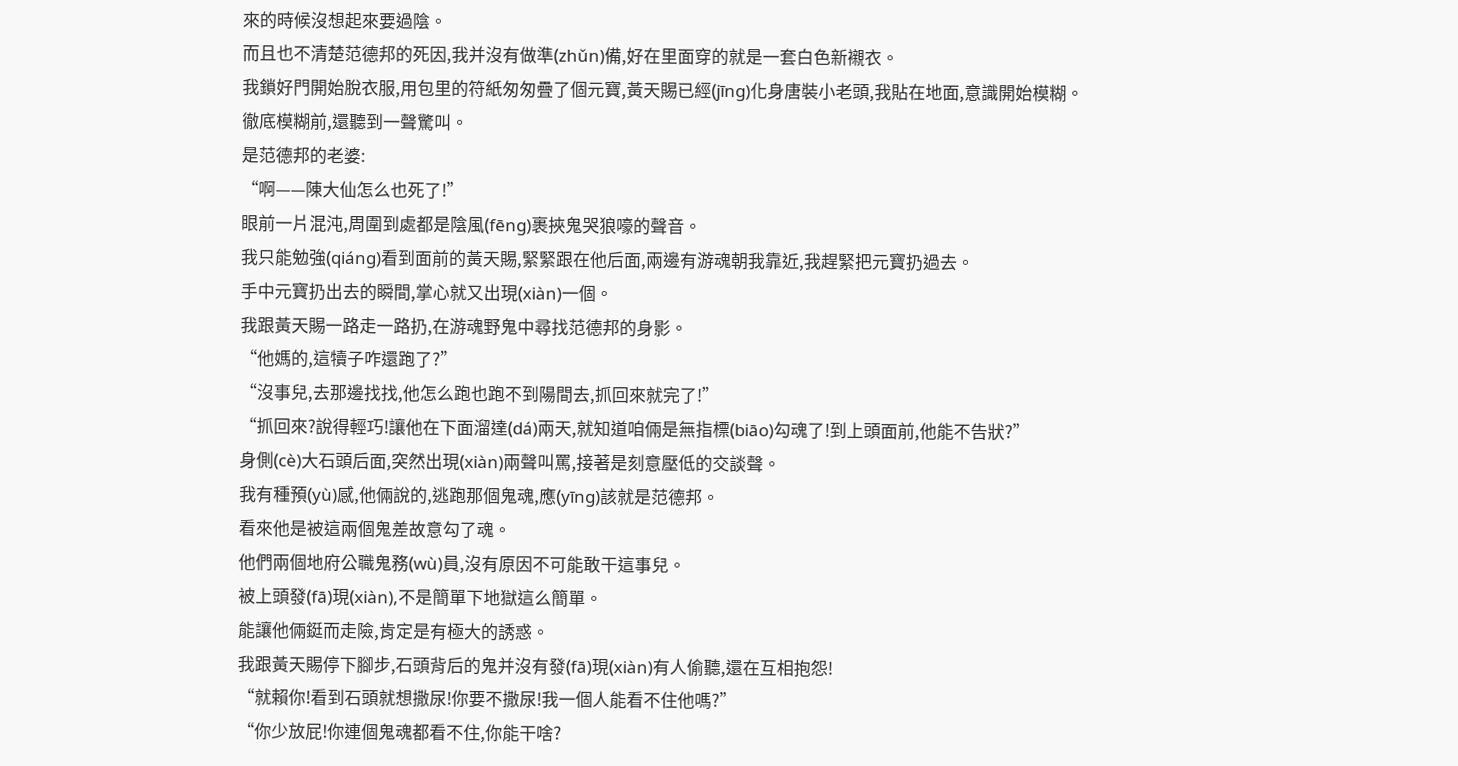來的時候沒想起來要過陰。
而且也不清楚范德邦的死因,我并沒有做準(zhǔn)備,好在里面穿的就是一套白色新襯衣。
我鎖好門開始脫衣服,用包里的符紙匆匆疊了個元寶,黃天賜已經(jīng)化身唐裝小老頭,我貼在地面,意識開始模糊。
徹底模糊前,還聽到一聲驚叫。
是范德邦的老婆:
“啊——陳大仙怎么也死了!”
眼前一片混沌,周圍到處都是陰風(fēng)裹挾鬼哭狼嚎的聲音。
我只能勉強(qiáng)看到面前的黃天賜,緊緊跟在他后面,兩邊有游魂朝我靠近,我趕緊把元寶扔過去。
手中元寶扔出去的瞬間,掌心就又出現(xiàn)一個。
我跟黃天賜一路走一路扔,在游魂野鬼中尋找范德邦的身影。
“他媽的,這犢子咋還跑了?”
“沒事兒,去那邊找找,他怎么跑也跑不到陽間去,抓回來就完了!”
“抓回來?說得輕巧!讓他在下面溜達(dá)兩天,就知道咱倆是無指標(biāo)勾魂了!到上頭面前,他能不告狀?”
身側(cè)大石頭后面,突然出現(xiàn)兩聲叫罵,接著是刻意壓低的交談聲。
我有種預(yù)感,他倆說的,逃跑那個鬼魂,應(yīng)該就是范德邦。
看來他是被這兩個鬼差故意勾了魂。
他們兩個地府公職鬼務(wù)員,沒有原因不可能敢干這事兒。
被上頭發(fā)現(xiàn),不是簡單下地獄這么簡單。
能讓他倆鋌而走險,肯定是有極大的誘惑。
我跟黃天賜停下腳步,石頭背后的鬼并沒有發(fā)現(xiàn)有人偷聽,還在互相抱怨!
“就賴你!看到石頭就想撒尿!你要不撒尿!我一個人能看不住他嗎?”
“你少放屁!你連個鬼魂都看不住,你能干啥?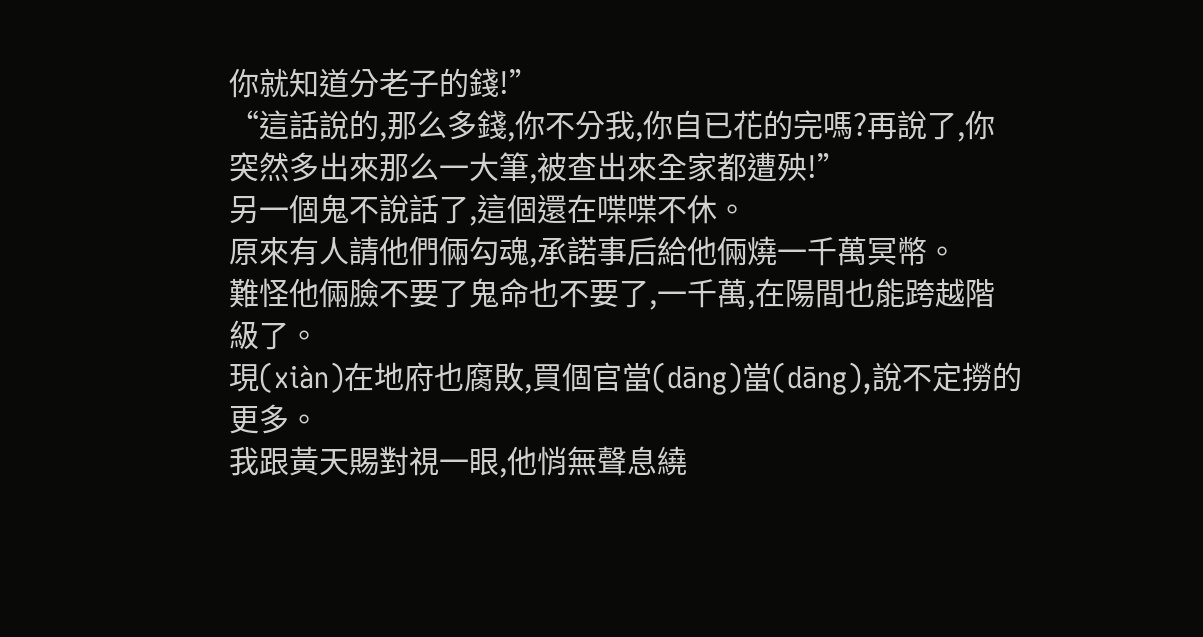你就知道分老子的錢!”
“這話說的,那么多錢,你不分我,你自已花的完嗎?再說了,你突然多出來那么一大筆,被查出來全家都遭殃!”
另一個鬼不說話了,這個還在喋喋不休。
原來有人請他們倆勾魂,承諾事后給他倆燒一千萬冥幣。
難怪他倆臉不要了鬼命也不要了,一千萬,在陽間也能跨越階級了。
現(xiàn)在地府也腐敗,買個官當(dāng)當(dāng),說不定撈的更多。
我跟黃天賜對視一眼,他悄無聲息繞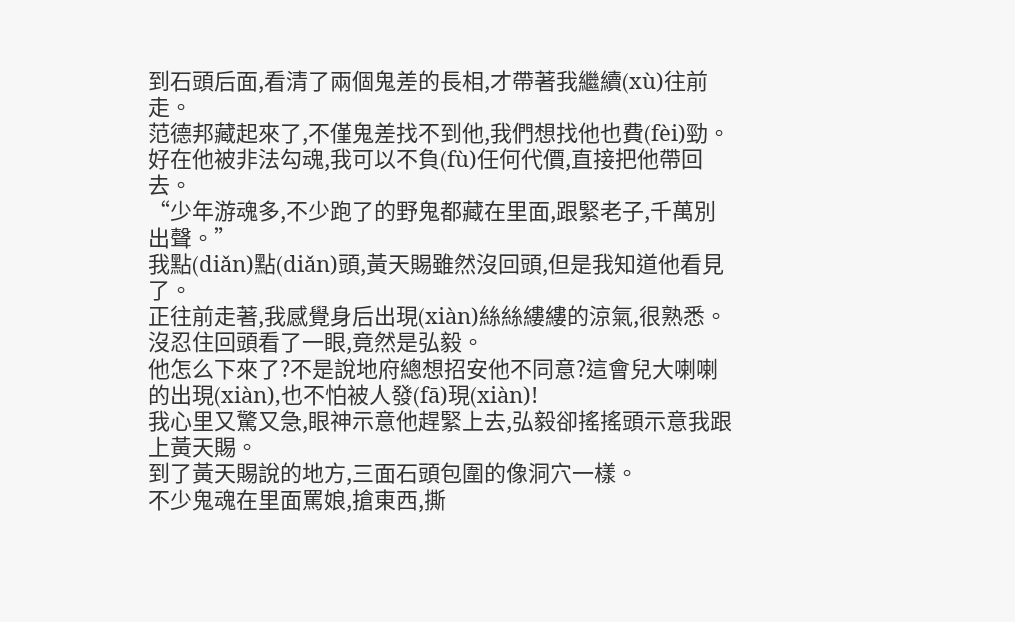到石頭后面,看清了兩個鬼差的長相,才帶著我繼續(xù)往前走。
范德邦藏起來了,不僅鬼差找不到他,我們想找他也費(fèi)勁。
好在他被非法勾魂,我可以不負(fù)任何代價,直接把他帶回去。
“少年游魂多,不少跑了的野鬼都藏在里面,跟緊老子,千萬別出聲。”
我點(diǎn)點(diǎn)頭,黃天賜雖然沒回頭,但是我知道他看見了。
正往前走著,我感覺身后出現(xiàn)絲絲縷縷的涼氣,很熟悉。
沒忍住回頭看了一眼,竟然是弘毅。
他怎么下來了?不是說地府總想招安他不同意?這會兒大喇喇的出現(xiàn),也不怕被人發(fā)現(xiàn)!
我心里又驚又急,眼神示意他趕緊上去,弘毅卻搖搖頭示意我跟上黃天賜。
到了黃天賜說的地方,三面石頭包圍的像洞穴一樣。
不少鬼魂在里面罵娘,搶東西,撕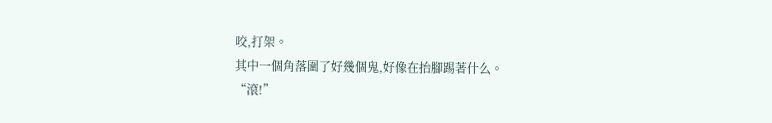咬,打架。
其中一個角落圍了好幾個鬼,好像在抬腳踢著什么。
“滾!”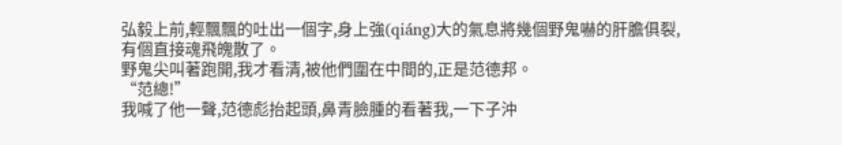弘毅上前,輕飄飄的吐出一個字,身上強(qiáng)大的氣息將幾個野鬼嚇的肝膽俱裂,有個直接魂飛魄散了。
野鬼尖叫著跑開,我才看清,被他們圍在中間的,正是范德邦。
“范總!”
我喊了他一聲,范德彪抬起頭,鼻青臉腫的看著我,一下子沖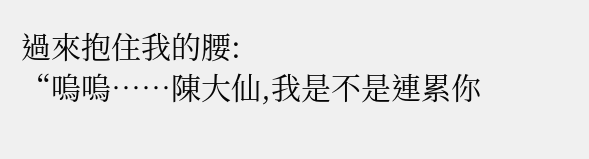過來抱住我的腰:
“嗚嗚……陳大仙,我是不是連累你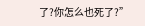了?你怎么也死了?”